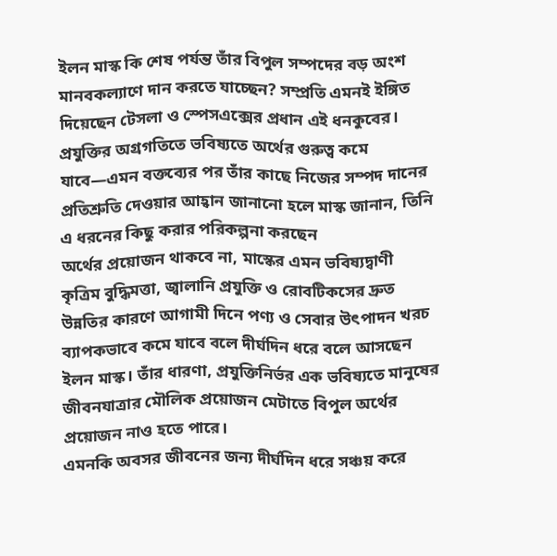ইলন মাস্ক কি শেষ পর্যন্ত তাঁর বিপুল সম্পদের বড় অংশ মানবকল্যাণে দান করতে যাচ্ছেন? সম্প্রতি এমনই ইঙ্গিত দিয়েছেন টেসলা ও স্পেসএক্সের প্রধান এই ধনকুবের। প্রযুক্তির অগ্রগতিতে ভবিষ্যতে অর্থের গুরুত্ব কমে যাবে—এমন বক্তব্যের পর তাঁর কাছে নিজের সম্পদ দানের প্রতিশ্রুতি দেওয়ার আহ্বান জানানো হলে মাস্ক জানান, তিনি এ ধরনের কিছু করার পরিকল্পনা করছেন
অর্থের প্রয়োজন থাকবে না, মাস্কের এমন ভবিষ্যদ্বাণী
কৃত্রিম বুদ্ধিমত্তা, জ্বালানি প্রযুক্তি ও রোবটিকসের দ্রুত উন্নতির কারণে আগামী দিনে পণ্য ও সেবার উৎপাদন খরচ ব্যাপকভাবে কমে যাবে বলে দীর্ঘদিন ধরে বলে আসছেন ইলন মাস্ক। তাঁর ধারণা, প্রযুক্তিনির্ভর এক ভবিষ্যতে মানুষের জীবনযাত্রার মৌলিক প্রয়োজন মেটাতে বিপুল অর্থের প্রয়োজন নাও হতে পারে।
এমনকি অবসর জীবনের জন্য দীর্ঘদিন ধরে সঞ্চয় করে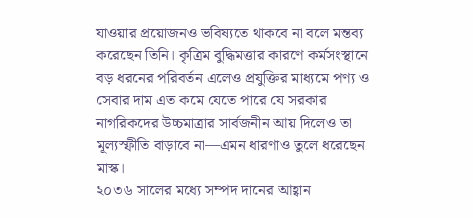যাওয়ার প্রয়োজনও ভবিষ্যতে থাকবে না বলে মন্তব্য করেছেন তিনি। কৃত্রিম বুদ্ধিমত্তার কারণে কর্মসংস্থানে বড় ধরনের পরিবর্তন এলেও প্রযুক্তির মাধ্যমে পণ্য ও সেবার দাম এত কমে যেতে পারে যে সরকার নাগরিকদের উচ্চমাত্রার সার্বজনীন আয় দিলেও তা মূল্যস্ফীতি বাড়াবে না—এমন ধারণাও তুলে ধরেছেন মাস্ক।
২০৩৬ সালের মধ্যে সম্পদ দানের আহ্বান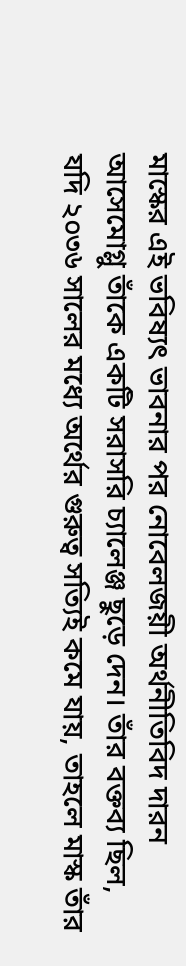মাস্কের এই ভবিষ্যৎ ভাবনার পর নোবেলজয়ী অর্থনীতিবিদ দারন আসেমোগ্লু তাঁকে একটি সরাসরি চ্যালেঞ্জ ছুড়ে দেন। তাঁর বক্তব্য ছিল, যদি ২০৩৬ সালের মধ্যে অর্থের গুরুত্ব সত্যিই কমে যায়, তাহলে মাস্ক তাঁর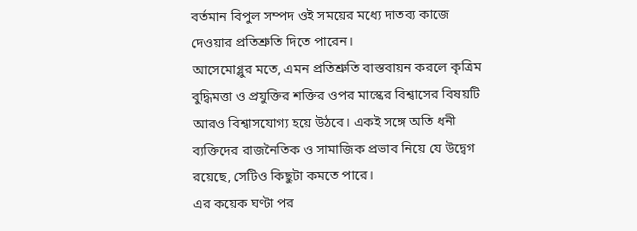বর্তমান বিপুল সম্পদ ওই সময়ের মধ্যে দাতব্য কাজে দেওয়ার প্রতিশ্রুতি দিতে পারেন।
আসেমোগ্লুর মতে, এমন প্রতিশ্রুতি বাস্তবায়ন করলে কৃত্রিম বুদ্ধিমত্তা ও প্রযুক্তির শক্তির ওপর মাস্কের বিশ্বাসের বিষয়টি আরও বিশ্বাসযোগ্য হয়ে উঠবে। একই সঙ্গে অতি ধনী ব্যক্তিদের রাজনৈতিক ও সামাজিক প্রভাব নিয়ে যে উদ্বেগ রয়েছে, সেটিও কিছুটা কমতে পারে।
এর কয়েক ঘণ্টা পর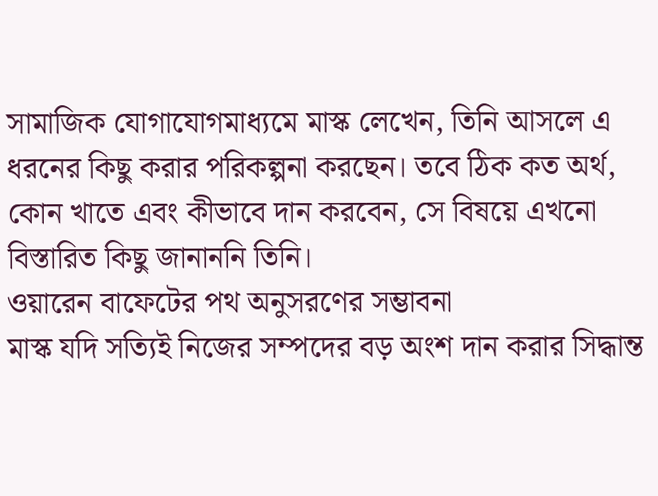সামাজিক যোগাযোগমাধ্যমে মাস্ক লেখেন, তিনি আসলে এ ধরনের কিছু করার পরিকল্পনা করছেন। তবে ঠিক কত অর্থ, কোন খাতে এবং কীভাবে দান করবেন, সে বিষয়ে এখনো বিস্তারিত কিছু জানাননি তিনি।
ওয়ারেন বাফেটের পথ অনুসরণের সম্ভাবনা
মাস্ক যদি সত্যিই নিজের সম্পদের বড় অংশ দান করার সিদ্ধান্ত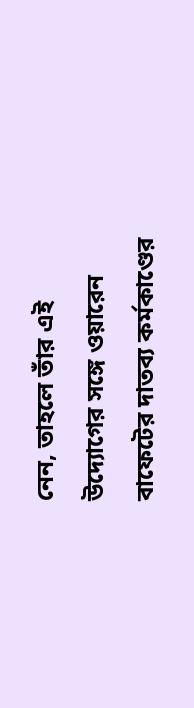নেন, তাহলে তাঁর এই উদ্যোগের সঙ্গে ওয়ারেন বাফেটের দাতব্য কর্মকাণ্ডের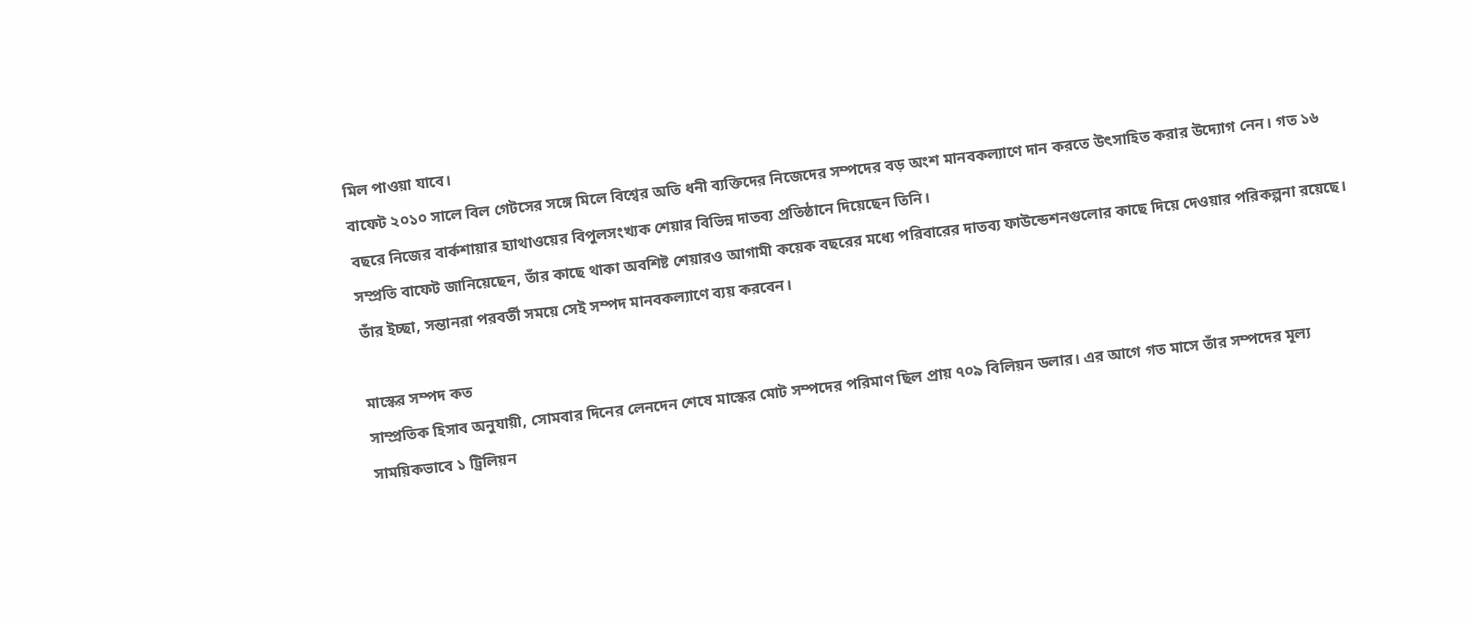মিল পাওয়া যাবে।
বাফেট ২০১০ সালে বিল গেটসের সঙ্গে মিলে বিশ্বের অতি ধনী ব্যক্তিদের নিজেদের সম্পদের বড় অংশ মানবকল্যাণে দান করতে উৎসাহিত করার উদ্যোগ নেন। গত ১৬ বছরে নিজের বার্কশায়ার হ্যাথাওয়ের বিপুলসংখ্যক শেয়ার বিভিন্ন দাতব্য প্রতিষ্ঠানে দিয়েছেন তিনি।
সম্প্রতি বাফেট জানিয়েছেন, তাঁর কাছে থাকা অবশিষ্ট শেয়ারও আগামী কয়েক বছরের মধ্যে পরিবারের দাতব্য ফাউন্ডেশনগুলোর কাছে দিয়ে দেওয়ার পরিকল্পনা রয়েছে। তাঁর ইচ্ছা, সন্তানরা পরবর্তী সময়ে সেই সম্পদ মানবকল্যাণে ব্যয় করবেন।

মাস্কের সম্পদ কত
সাম্প্রতিক হিসাব অনুযায়ী, সোমবার দিনের লেনদেন শেষে মাস্কের মোট সম্পদের পরিমাণ ছিল প্রায় ৭০৯ বিলিয়ন ডলার। এর আগে গত মাসে তাঁর সম্পদের মূল্য সাময়িকভাবে ১ ট্রিলিয়ন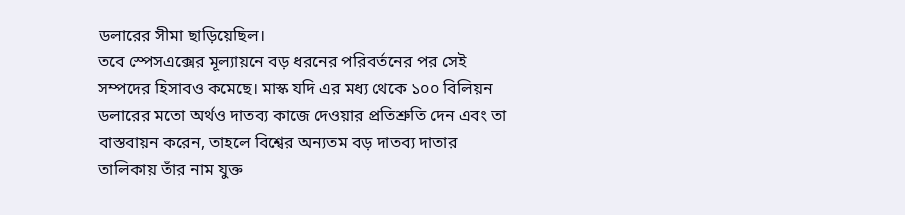ডলারের সীমা ছাড়িয়েছিল।
তবে স্পেসএক্সের মূল্যায়নে বড় ধরনের পরিবর্তনের পর সেই সম্পদের হিসাবও কমেছে। মাস্ক যদি এর মধ্য থেকে ১০০ বিলিয়ন ডলারের মতো অর্থও দাতব্য কাজে দেওয়ার প্রতিশ্রুতি দেন এবং তা বাস্তবায়ন করেন, তাহলে বিশ্বের অন্যতম বড় দাতব্য দাতার তালিকায় তাঁর নাম যুক্ত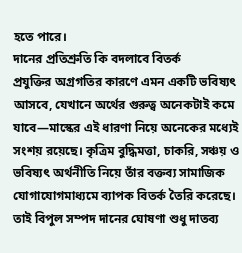হতে পারে।
দানের প্রতিশ্রুতি কি বদলাবে বিতর্ক
প্রযুক্তির অগ্রগতির কারণে এমন একটি ভবিষ্যৎ আসবে, যেখানে অর্থের গুরুত্ব অনেকটাই কমে যাবে—মাস্কের এই ধারণা নিয়ে অনেকের মধ্যেই সংশয় রয়েছে। কৃত্রিম বুদ্ধিমত্তা, চাকরি, সঞ্চয় ও ভবিষ্যৎ অর্থনীতি নিয়ে তাঁর বক্তব্য সামাজিক যোগাযোগমাধ্যমে ব্যাপক বিতর্ক তৈরি করেছে।
তাই বিপুল সম্পদ দানের ঘোষণা শুধু দাতব্য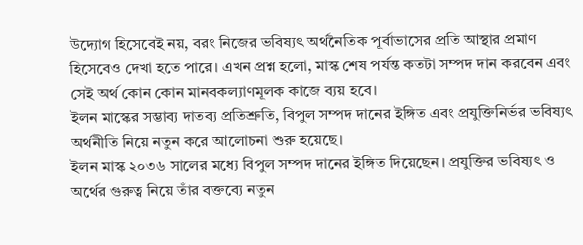উদ্যোগ হিসেবেই নয়, বরং নিজের ভবিষ্যৎ অর্থনৈতিক পূর্বাভাসের প্রতি আস্থার প্রমাণ হিসেবেও দেখা হতে পারে। এখন প্রশ্ন হলো, মাস্ক শেষ পর্যন্ত কতটা সম্পদ দান করবেন এবং সেই অর্থ কোন কোন মানবকল্যাণমূলক কাজে ব্যয় হবে।
ইলন মাস্কের সম্ভাব্য দাতব্য প্রতিশ্রুতি, বিপুল সম্পদ দানের ইঙ্গিত এবং প্রযুক্তিনির্ভর ভবিষ্যৎ অর্থনীতি নিয়ে নতুন করে আলোচনা শুরু হয়েছে।
ইলন মাস্ক ২০৩৬ সালের মধ্যে বিপুল সম্পদ দানের ইঙ্গিত দিয়েছেন। প্রযুক্তির ভবিষ্যৎ ও অর্থের গুরুত্ব নিয়ে তাঁর বক্তব্যে নতুন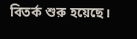বিতর্ক শুরু হয়েছে।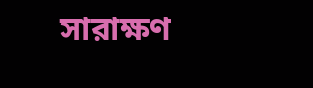সারাক্ষণ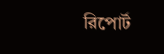রিপোর্ট